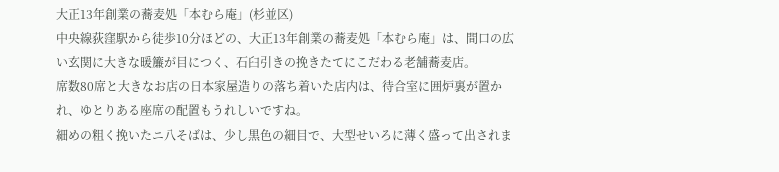大正13年創業の蕎麦処「本むら庵」(杉並区)
中央線荻窪駅から徒歩10分ほどの、大正13年創業の蕎麦処「本むら庵」は、間口の広い玄関に大きな暖簾が目につく、石臼引きの挽きたてにこだわる老舗蕎麦店。
席数80席と大きなお店の日本家屋造りの落ち着いた店内は、待合室に囲炉裏が置かれ、ゆとりある座席の配置もうれしいですね。
細めの粗く挽いたニ八そばは、少し黒色の細目で、大型せいろに薄く盛って出されま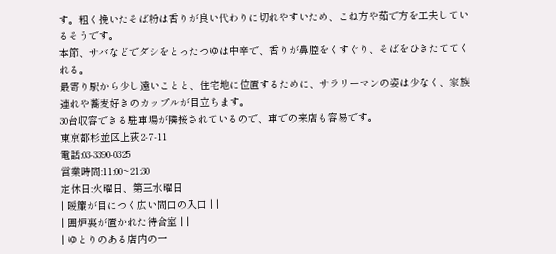す。粗く挽いたそば粉は香りが良い代わりに切れやすいため、こね方や茹で方を工夫しているそうです。
本節、サバなどでダシをとったつゆは中辛で、香りが鼻腔をくすぐり、そばをひきたててくれる。
最寄り駅から少し遠いことと、住宅地に位置するために、サラリーマンの姿は少なく、家族連れや蕎麦好きのカップルが目立ちます。
30台収容できる駐車場が隣接されているので、車での来店も容易です。
東京都杉並区上荻2-7-11
電話:03-3390-0325
営業時間:11:00~21:30
定休日:火曜日、第三水曜日
| 暖簾が目につく広い間口の入口 | |
| 囲炉裏が置かれた待合室 | |
| ゆとりのある店内の一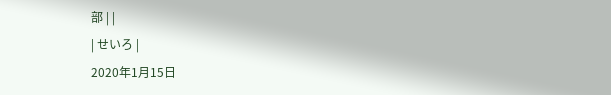部 | |
| せいろ |
2020年1月15日